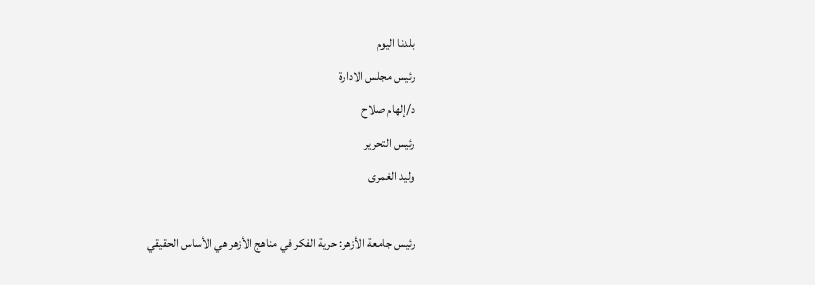بلدنا اليوم
رئيس مجلس الادارة
د/إلهام صلاح
رئيس التحرير
وليد الغمرى

رئيس جامعة الأزهر: حرية الفكر في مناهج الأزهر هي الأساس الحقيقي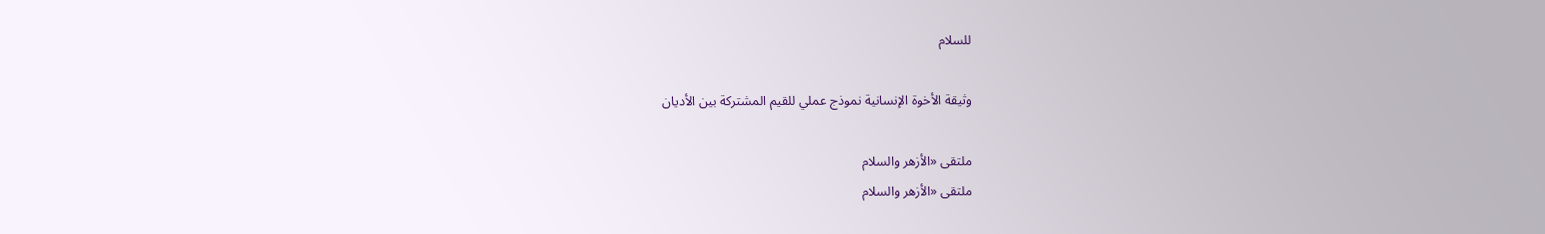للسلام

وثيقة الأخوة الإنسانية نموذج عملي للقيم المشتركة بين الأديان

ملتقى «الأزهر والسلام
ملتقى «الأزهر والسلام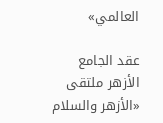العالمي»

عقد الجامع الأزهر ملتقى «الأزهر والسلام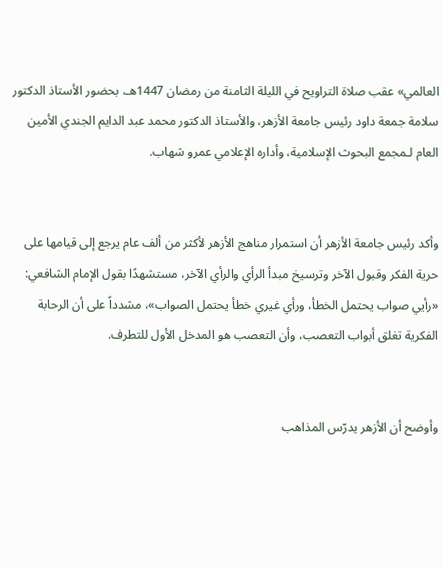العالمي» عقب صلاة التراويح في الليلة الثامنة من رمضان 1447هـ، بحضور الأستاذ الدكتور سلامة جمعة داود رئيس جامعة الأزهر، والأستاذ الدكتور محمد عبد الدايم الجندي الأمين العام لـمجمع البحوث الإسلامية، وأداره الإعلامي عمرو شهاب.


وأكد رئيس جامعة الأزهر أن استمرار مناهج الأزهر لأكثر من ألف عام يرجع إلى قيامها على حرية الفكر وقبول الآخر وترسيخ مبدأ الرأي والرأي الآخر، مستشهدًا بقول الإمام الشافعي: «رأيي صواب يحتمل الخطأ، ورأي غيري خطأ يحتمل الصواب»، مشدداً على أن الرحابة الفكرية تغلق أبواب التعصب، وأن التعصب هو المدخل الأول للتطرف.


وأوضح أن الأزهر يدرّس المذاهب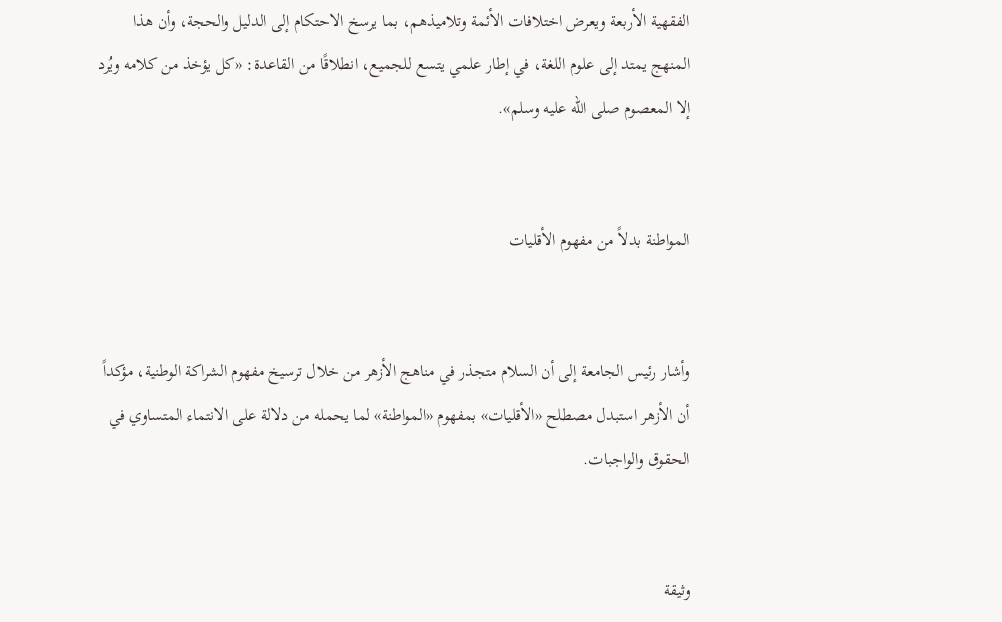الفقهية الأربعة ويعرض اختلافات الأئمة وتلاميذهم، بما يرسخ الاحتكام إلى الدليل والحجة، وأن هذا المنهج يمتد إلى علوم اللغة، في إطار علمي يتسع للجميع، انطلاقًا من القاعدة: «كل يؤخذ من كلامه ويُرد إلا المعصوم صلى الله عليه وسلم».


المواطنة بدلاً من مفهوم الأقليات


وأشار رئيس الجامعة إلى أن السلام متجذر في مناهج الأزهر من خلال ترسيخ مفهوم الشراكة الوطنية، مؤكداً أن الأزهر استبدل مصطلح «الأقليات» بمفهوم «المواطنة» لما يحمله من دلالة على الانتماء المتساوي في الحقوق والواجبات.


وثيقة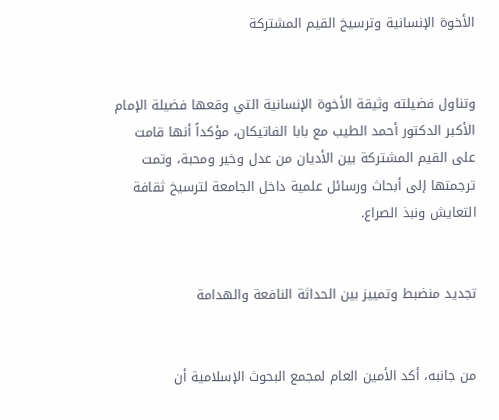الأخوة الإنسانية وترسيخ القيم المشتركة


وتناول فضيلته وثيقة الأخوة الإنسانية التي وقعها فضيلة الإمام الأكبر الدكتور أحمد الطيب مع بابا الفاتيكان، مؤكداً أنها قامت على القيم المشتركة بين الأديان من عدل وخير ومحبة، وتمت ترجمتها إلى أبحاث ورسائل علمية داخل الجامعة لترسيخ ثقافة التعايش ونبذ الصراع.


تجديد منضبط وتمييز بين الحداثة النافعة والهدامة


من جانبه، أكد الأمين العام لمجمع البحوث الإسلامية أن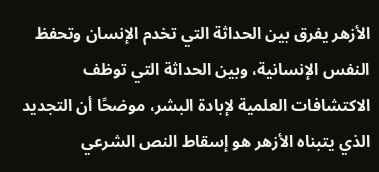الأزهر يفرق بين الحداثة التي تخدم الإنسان وتحفظ النفس الإنسانية، وبين الحداثة التي توظف الاكتشافات العلمية لإبادة البشر، موضحًا أن التجديد الذي يتبناه الأزهر هو إسقاط النص الشرعي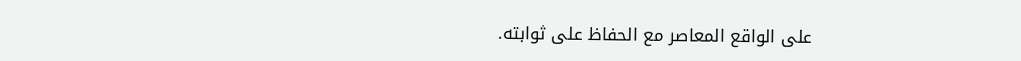على الواقع المعاصر مع الحفاظ على ثوابته.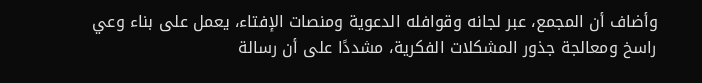وأضاف أن المجمع، عبر لجانه وقوافله الدعوية ومنصات الإفتاء، يعمل على بناء وعي راسخ ومعالجة جذور المشكلات الفكرية، مشددًا على أن رسالة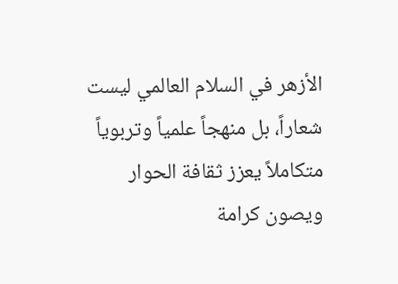الأزهر في السلام العالمي ليست شعاراً، بل منهجاً علمياً وتربوياً متكاملاً يعزز ثقافة الحوار ويصون كرامة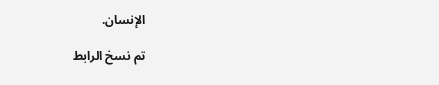الإنسان.

تم نسخ الرابط